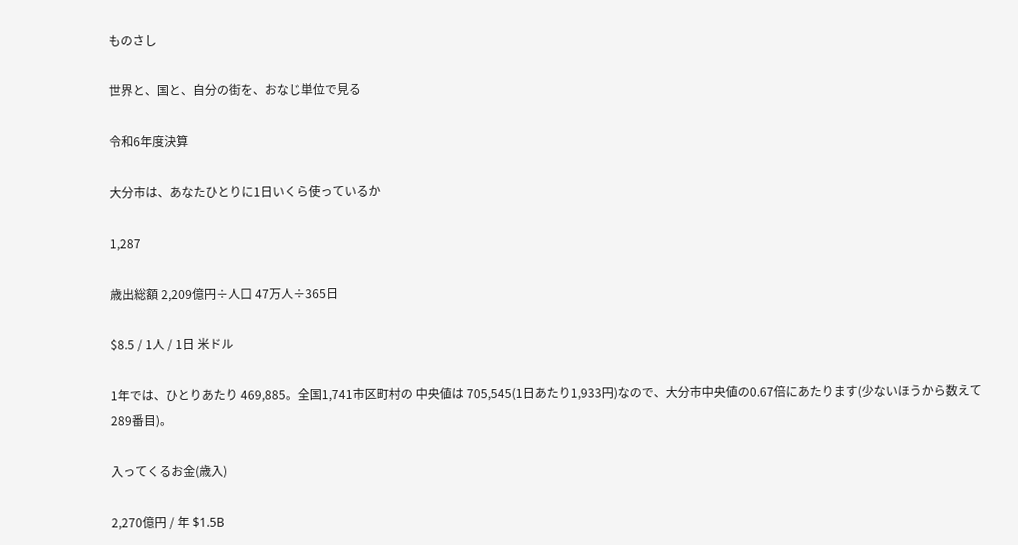ものさし

世界と、国と、自分の街を、おなじ単位で見る

令和6年度決算

大分市は、あなたひとりに1日いくら使っているか

1,287

歳出総額 2,209億円÷人口 47万人÷365日

$8.5 / 1人 / 1日 米ドル

1年では、ひとりあたり 469,885。全国1,741市区町村の 中央値は 705,545(1日あたり1,933円)なので、大分市中央値の0.67倍にあたります(少ないほうから数えて289番目)。

入ってくるお金(歳入)

2,270億円 / 年 $1.5B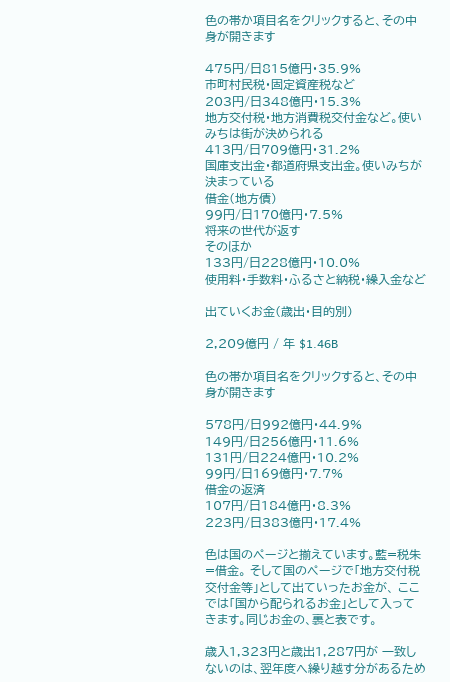色の帯か項目名をクリックすると、その中身が開きます

475円/日815億円・35.9%
市町村民税・固定資産税など
203円/日348億円・15.3%
地方交付税・地方消費税交付金など。使いみちは街が決められる
413円/日709億円・31.2%
国庫支出金・都道府県支出金。使いみちが決まっている
借金(地方債)
99円/日170億円・7.5%
将来の世代が返す
そのほか
133円/日228億円・10.0%
使用料・手数料・ふるさと納税・繰入金など

出ていくお金(歳出・目的別)

2,209億円 / 年 $1.46B

色の帯か項目名をクリックすると、その中身が開きます

578円/日992億円・44.9%
149円/日256億円・11.6%
131円/日224億円・10.2%
99円/日169億円・7.7%
借金の返済
107円/日184億円・8.3%
223円/日383億円・17.4%

色は国のページと揃えています。藍=税朱=借金。 そして国のページで「地方交付税交付金等」として出ていったお金が、 ここでは「国から配られるお金」として入ってきます。同じお金の、裏と表です。

歳入1,323円と歳出1,287円が 一致しないのは、翌年度へ繰り越す分があるため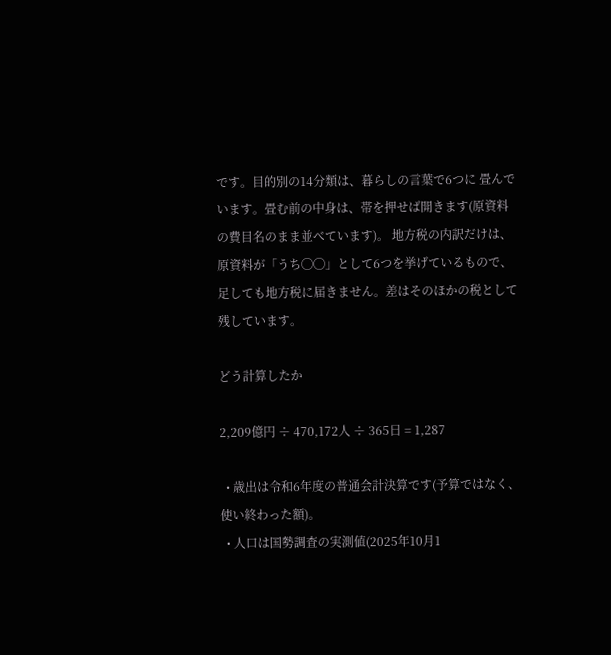です。目的別の14分類は、暮らしの言葉で6つに 畳んでいます。畳む前の中身は、帯を押せば開きます(原資料の費目名のまま並べています)。 地方税の内訳だけは、原資料が「うち◯◯」として6つを挙げているもので、 足しても地方税に届きません。差はそのほかの税として残しています。

どう計算したか

2,209億円 ÷ 470,172人 ÷ 365日 = 1,287

  • 歳出は令和6年度の普通会計決算です(予算ではなく、使い終わった額)。
  • 人口は国勢調査の実測値(2025年10月1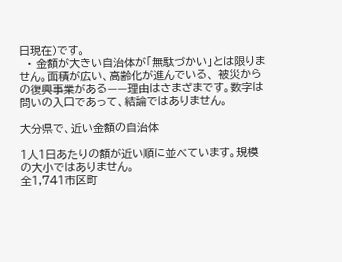日現在)です。
  • 金額が大きい自治体が「無駄づかい」とは限りません。面積が広い、高齢化が進んでいる、 被災からの復興事業がある——理由はさまざまです。数字は問いの入口であって、結論ではありません。

大分県で、近い金額の自治体

1人1日あたりの額が近い順に並べています。規模の大小ではありません。
全1,741市区町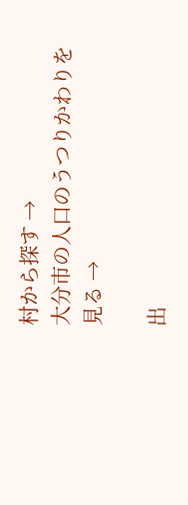村から探す →
大分市の人口のうつりかわりを見る →

出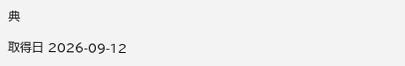典

取得日 2026-09-12